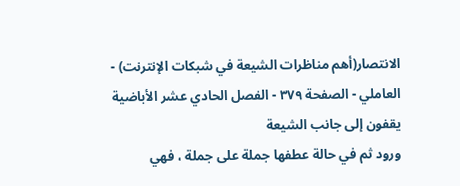الانتصار(أهم مناظرات الشيعة في شبكات الإنترنت) - العاملي - الصفحة ٣٧٩ - الفصل الحادي عشر الأباضية يقفون إلى جانب الشيعة
ورود ثم في حالة عطفها جملة على جملة ، فهي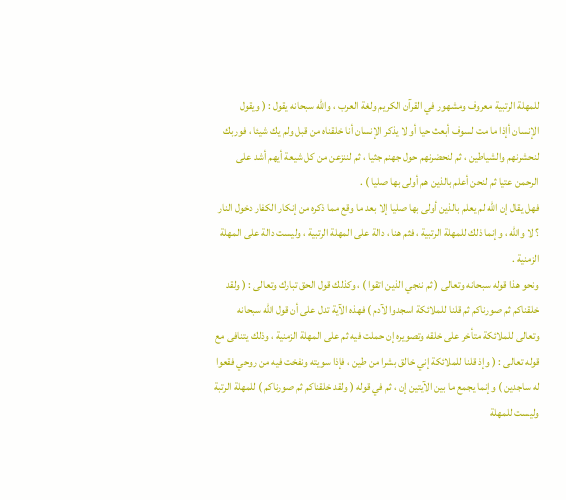للمهلة الرتبية معروف ومشهور في القرآن الكريم ولغة العرب ، والله سبحانه يقول : ( ويقول الإنسان أإذا ما مت لسوف أبعث حيا أو لا يذكر الإنسان أنا خلقناه من قبل ولم يك شيئا ، فوربك لنحشرنهم والشياطين ، ثم لنحضرنهم حول جهنم جثيا ، ثم لننزعن من كل شيعة أيهم أشد على الرحمن عتيا ثم لنحن أعلم بالذين هم أولى بها صليا ) .
فهل يقال إن الله لم يعلم بالذين أولى بها صليا إلا بعد ما وقع مما ذكره من إنكار الكفار دخول النار ؟ لا والله ، وإنما ذلك للمهلة الرتبية ، فثم هنا ، دالة على المهلة الرتبية ، وليست دالة على المهلة الزمنية .
ونحو هذا قوله سبحانه وتعالى ( ثم ننجي الذين اتقوا ) ، وكذلك قول الحق تبارك وتعالى : ( ولقد خلقناكم ثم صورناكم ثم قلنا للملائكة اسجدوا لآدم ) فهذه الآية تدل على أن قول الله سبحانه وتعالى للملائكة متأخر على خلقه وتصويره إن حملت فيه ثم على المهلة الزمنية ، وذلك يتنافى مع قوله تعالى : ( وإذ قلنا للملائكة إني خالق بشرا من طين ، فإذا سويته ونفخت فيه من روحي فقعوا له ساجدين ) وإنما يجمع ما بين الآيتين إن ، ثم في قوله ( ولقد خلقناكم ثم صورناكم ) للمهلة الرتبة وليست للمهلة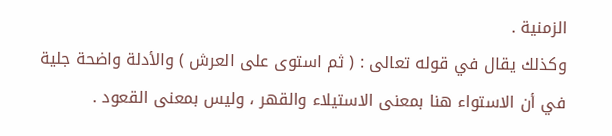الزمنية .
وكذلك يقال في قوله تعالى : ( ثم استوى على العرش ) والأدلة واضحة جلية في أن الاستواء هنا بمعنى الاستيلاء والقهر ، وليس بمعنى القعود .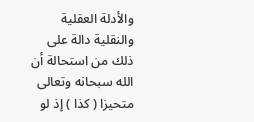والأدلة العقلية والنقلية دالة على ذلك من استحالة أن الله سبحانه وتعالى متحيزا ( كذا ) إذ لو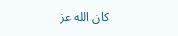كان الله عز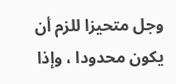وجل متحيزا للزم أن يكون محدودا ، وإذا